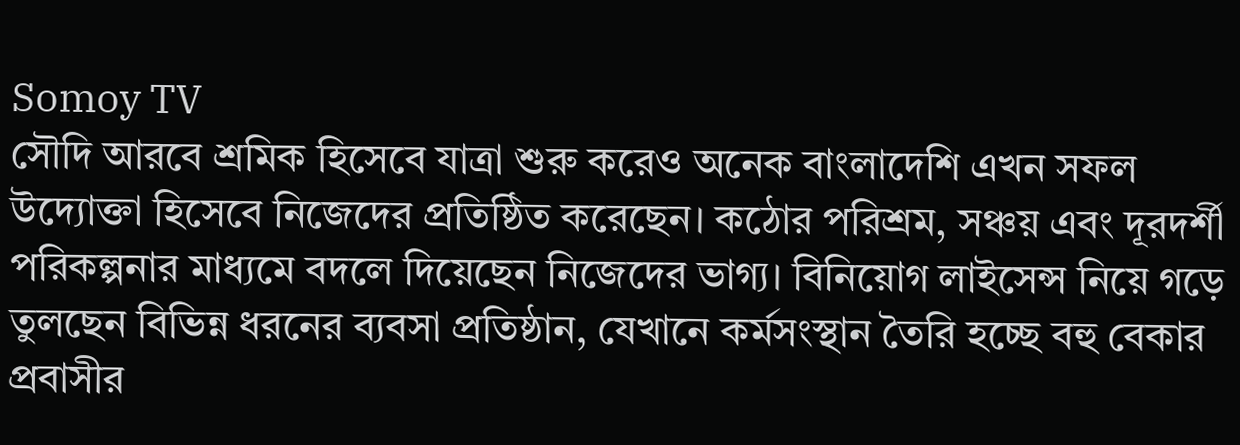Somoy TV
সৌদি আরবে শ্রমিক হিসেবে যাত্রা শুরু করেও অনেক বাংলাদেশি এখন সফল উদ্যোক্তা হিসেবে নিজেদের প্রতিষ্ঠিত করেছেন। কঠোর পরিশ্রম, সঞ্চয় এবং দূরদর্শী পরিকল্পনার মাধ্যমে বদলে দিয়েছেন নিজেদের ভাগ্য। বিনিয়োগ লাইসেন্স নিয়ে গড়ে তুলছেন বিভিন্ন ধরনের ব্যবসা প্রতিষ্ঠান, যেখানে কর্মসংস্থান তৈরি হচ্ছে বহু বেকার প্রবাসীর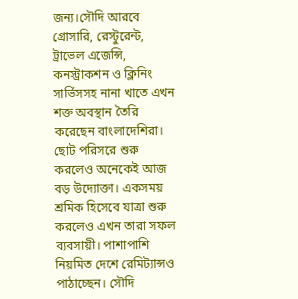জন্য।সৌদি আরবে গ্রোসারি, রেস্টুরেন্ট, ট্রাভেল এজেন্সি, কনস্ট্রাকশন ও ক্লিনিং সার্ভিসসহ নানা খাতে এখন শক্ত অবস্থান তৈরি করেছেন বাংলাদেশিরা। ছোট পরিসরে শুরু করলেও অনেকেই আজ বড় উদ্যোক্তা। একসময় শ্রমিক হিসেবে যাত্রা শুরু করলেও এখন তারা সফল ব্যবসায়ী। পাশাপাশি নিয়মিত দেশে রেমিট্যান্সও পাঠাচ্ছেন। সৌদি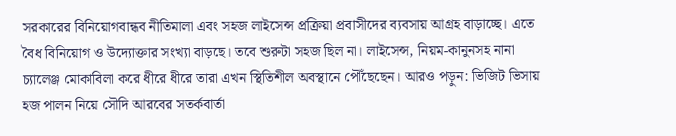সরকারের বিনিয়োগবান্ধব নীতিমালা এবং সহজ লাইসেন্স প্রক্রিয়া প্রবাসীদের ব্যবসায় আগ্রহ বাড়াচ্ছে। এতে বৈধ বিনিয়োগ ও উদ্যোক্তার সংখ্যা বাড়ছে। তবে শুরুটা সহজ ছিল না। লাইসেন্স, নিয়ম-কানুনসহ নানা চ্যালেঞ্জ মোকাবিলা করে ধীরে ধীরে তারা এখন স্থিতিশীল অবস্থানে পৌঁছেছেন। আরও পড়ুন: ভিজিট ভিসায় হজ পালন নিয়ে সৌদি আরবের সতর্কবার্তা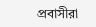প্রবাসীরা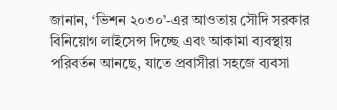জানান, ‘ভিশন ২০৩০’-এর আওতায় সৌদি সরকার বিনিয়োগ লাইসেন্স দিচ্ছে এবং আকামা ব্যবস্থায় পরিবর্তন আনছে, যাতে প্রবাসীরা সহজে ব্যবসা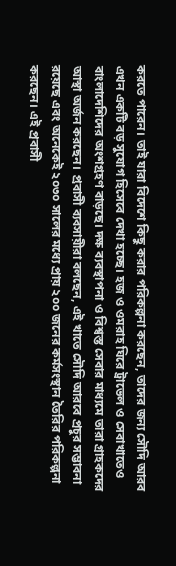করতে পারেন। তাই যারা বিদেশে কিছু করার পরিকল্পনা করছেন, তাদের জন্য সৌদি আরব এখন একটি বড় সুযোগ হিসেবে দেখা হচ্ছে। হজ ও ওমরাহ ঘিরে ট্রাভেল ও সেবাখাতেও বাংলাদেশিদের অংশগ্রহণ বাড়ছে। দক্ষ ব্যবস্থাপনা ও বিশ্বস্ত সেবার মাধ্যমে তারা গ্রাহকদের আস্থা অর্জন করছেন। প্রবাসী ব্যবসায়ীরা বলছেন, এই খাতে সৌদি আরবে প্রচুর সম্ভাবনা রয়েছে এবং অনেকেই ২০৩০ সালের মধ্যে প্রায় ২০০ জনের কর্মসংস্থান তৈরির পরিকল্পনা করছেন। এই প্রবাসী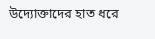উদ্যোক্তাদের হাত ধরে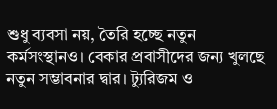শুধু ব্যবসা নয়, তৈরি হচ্ছে নতুন কর্মসংস্থানও। বেকার প্রবাসীদের জন্য খুলছে নতুন সম্ভাবনার দ্বার। ট্যুরিজম ও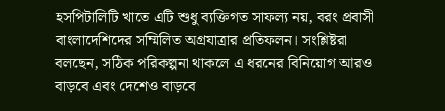হসপিটালিটি খাতে এটি শুধু ব্যক্তিগত সাফল্য নয়, বরং প্রবাসী বাংলাদেশিদের সম্মিলিত অগ্রযাত্রার প্রতিফলন। সংশ্লিষ্টরা বলছেন, সঠিক পরিকল্পনা থাকলে এ ধরনের বিনিয়োগ আরও বাড়বে এবং দেশেও বাড়বে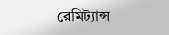রেমিট্যান্স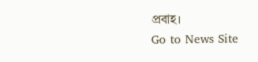প্রবাহ।
Go to News Site